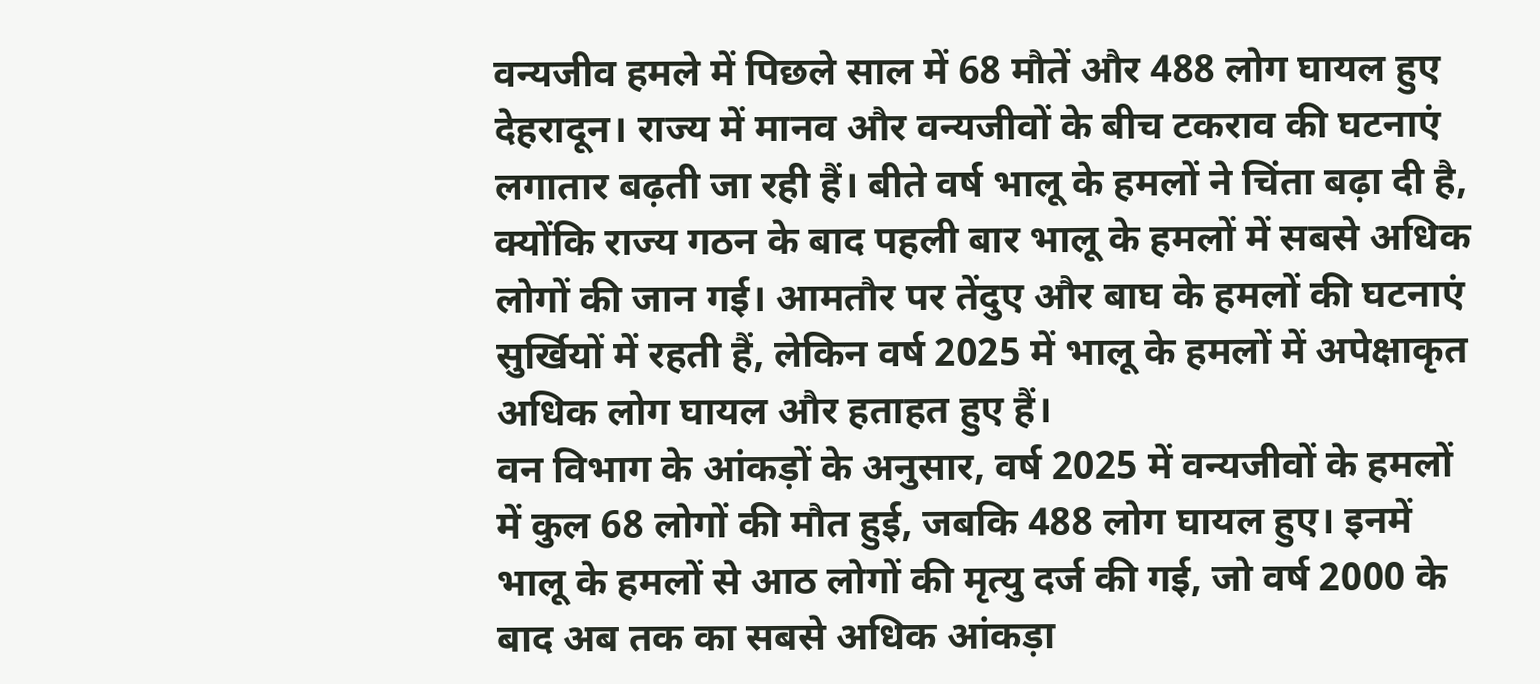वन्यजीव हमले में पिछले साल में 68 मौतें और 488 लोग घायल हुए
देहरादून। राज्य में मानव और वन्यजीवों के बीच टकराव की घटनाएं लगातार बढ़ती जा रही हैं। बीते वर्ष भालू के हमलों ने चिंता बढ़ा दी है, क्योंकि राज्य गठन के बाद पहली बार भालू के हमलों में सबसे अधिक लोगों की जान गई। आमतौर पर तेंदुए और बाघ के हमलों की घटनाएं सुर्खियों में रहती हैं, लेकिन वर्ष 2025 में भालू के हमलों में अपेक्षाकृत अधिक लोग घायल और हताहत हुए हैं।
वन विभाग के आंकड़ों के अनुसार, वर्ष 2025 में वन्यजीवों के हमलों में कुल 68 लोगों की मौत हुई, जबकि 488 लोग घायल हुए। इनमें भालू के हमलों से आठ लोगों की मृत्यु दर्ज की गई, जो वर्ष 2000 के बाद अब तक का सबसे अधिक आंकड़ा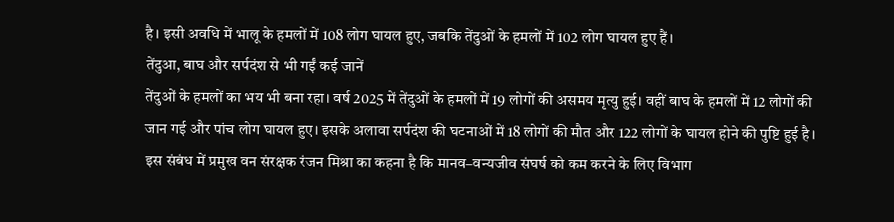है। इसी अवधि में भालू के हमलों में 108 लोग घायल हुए, जबकि तेंदुओं के हमलों में 102 लोग घायल हुए हैं।
तेंदुआ, बाघ और सर्पदंश से भी गईं कई जानें
तेंदुओं के हमलों का भय भी बना रहा। वर्ष 2025 में तेंदुओं के हमलों में 19 लोगों की असमय मृत्यु हुई। वहीं बाघ के हमलों में 12 लोगों की जान गई और पांच लोग घायल हुए। इसके अलावा सर्पदंश की घटनाओं में 18 लोगों की मौत और 122 लोगों के घायल होने की पुष्टि हुई है।
इस संबंध में प्रमुख वन संरक्षक रंजन मिश्रा का कहना है कि मानव–वन्यजीव संघर्ष को कम करने के लिए विभाग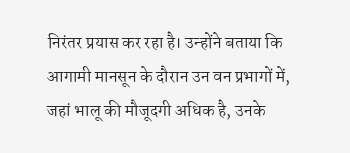निरंतर प्रयास कर रहा है। उन्होंने बताया कि आगामी मानसून के दौरान उन वन प्रभागों में, जहां भालू की मौजूदगी अधिक है, उनके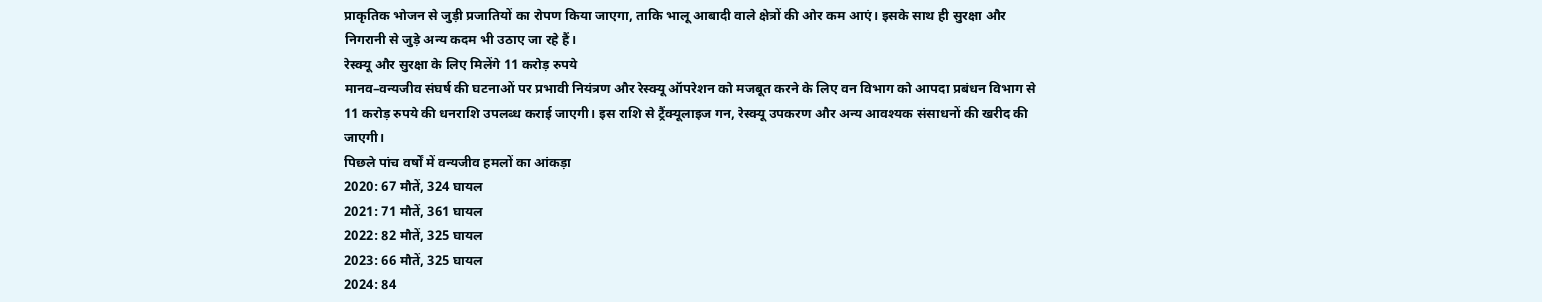प्राकृतिक भोजन से जुड़ी प्रजातियों का रोपण किया जाएगा, ताकि भालू आबादी वाले क्षेत्रों की ओर कम आएं। इसके साथ ही सुरक्षा और निगरानी से जुड़े अन्य कदम भी उठाए जा रहे हैं।
रेस्क्यू और सुरक्षा के लिए मिलेंगे 11 करोड़ रुपये
मानव–वन्यजीव संघर्ष की घटनाओं पर प्रभावी नियंत्रण और रेस्क्यू ऑपरेशन को मजबूत करने के लिए वन विभाग को आपदा प्रबंधन विभाग से 11 करोड़ रुपये की धनराशि उपलब्ध कराई जाएगी। इस राशि से ट्रैंक्यूलाइज गन, रेस्क्यू उपकरण और अन्य आवश्यक संसाधनों की खरीद की जाएगी।
पिछले पांच वर्षों में वन्यजीव हमलों का आंकड़ा
2020: 67 मौतें, 324 घायल
2021: 71 मौतें, 361 घायल
2022: 82 मौतें, 325 घायल
2023: 66 मौतें, 325 घायल
2024: 84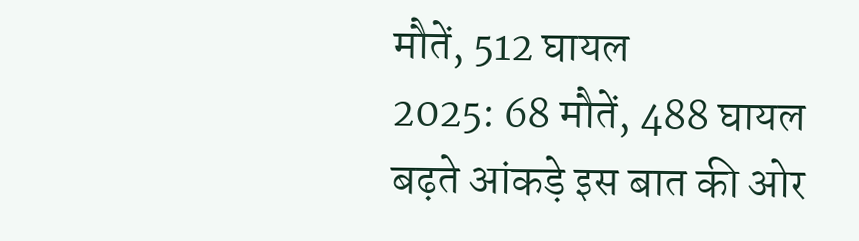मौतें, 512 घायल
2025: 68 मौतें, 488 घायल
बढ़ते आंकड़े इस बात की ओर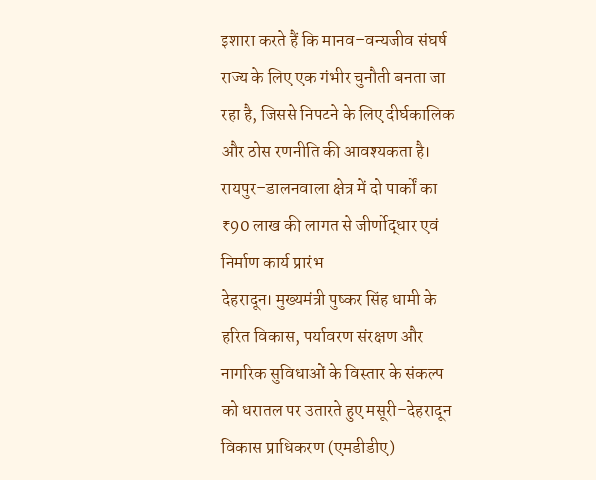इशारा करते हैं कि मानव–वन्यजीव संघर्ष राज्य के लिए एक गंभीर चुनौती बनता जा रहा है, जिससे निपटने के लिए दीर्घकालिक और ठोस रणनीति की आवश्यकता है।
रायपुर–डालनवाला क्षेत्र में दो पार्कों का ₹90 लाख की लागत से जीर्णोद्धार एवं निर्माण कार्य प्रारंभ
देहरादून। मुख्यमंत्री पुष्कर सिंह धामी के हरित विकास, पर्यावरण संरक्षण और नागरिक सुविधाओं के विस्तार के संकल्प को धरातल पर उतारते हुए मसूरी–देहरादून विकास प्राधिकरण (एमडीडीए)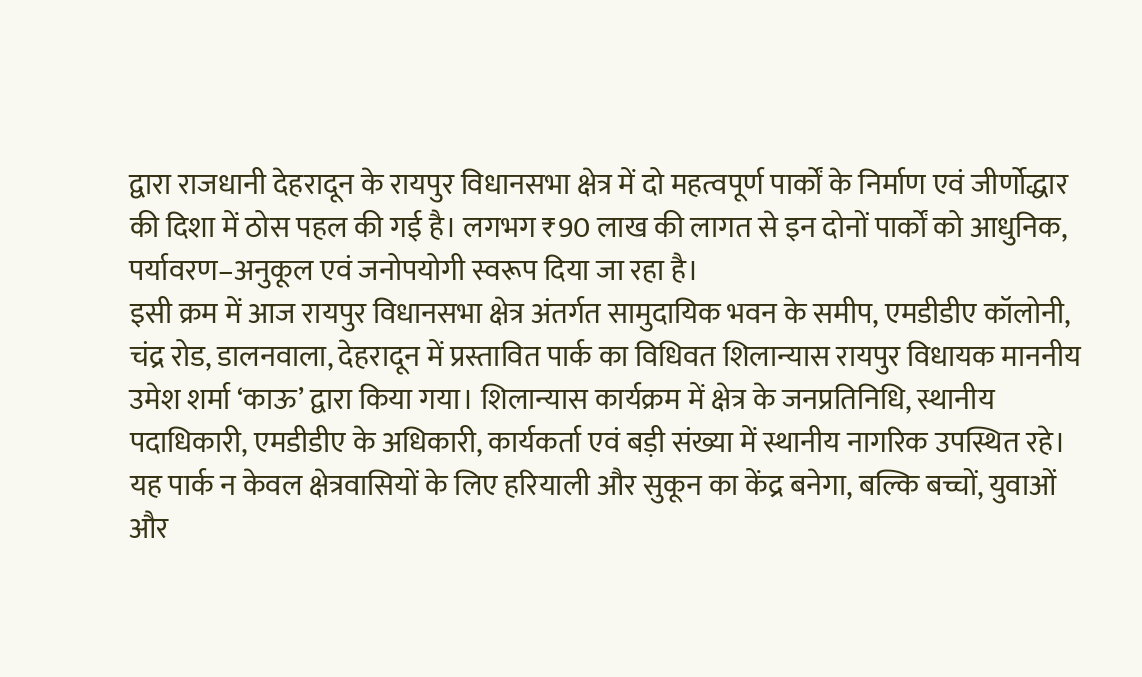द्वारा राजधानी देहरादून के रायपुर विधानसभा क्षेत्र में दो महत्वपूर्ण पार्कों के निर्माण एवं जीर्णोद्धार की दिशा में ठोस पहल की गई है। लगभग ₹90 लाख की लागत से इन दोनों पार्कों को आधुनिक, पर्यावरण–अनुकूल एवं जनोपयोगी स्वरूप दिया जा रहा है।
इसी क्रम में आज रायपुर विधानसभा क्षेत्र अंतर्गत सामुदायिक भवन के समीप, एमडीडीए कॉलोनी, चंद्र रोड, डालनवाला, देहरादून में प्रस्तावित पार्क का विधिवत शिलान्यास रायपुर विधायक माननीय उमेश शर्मा ‘काऊ’ द्वारा किया गया। शिलान्यास कार्यक्रम में क्षेत्र के जनप्रतिनिधि, स्थानीय पदाधिकारी, एमडीडीए के अधिकारी, कार्यकर्ता एवं बड़ी संख्या में स्थानीय नागरिक उपस्थित रहे। यह पार्क न केवल क्षेत्रवासियों के लिए हरियाली और सुकून का केंद्र बनेगा, बल्कि बच्चों, युवाओं और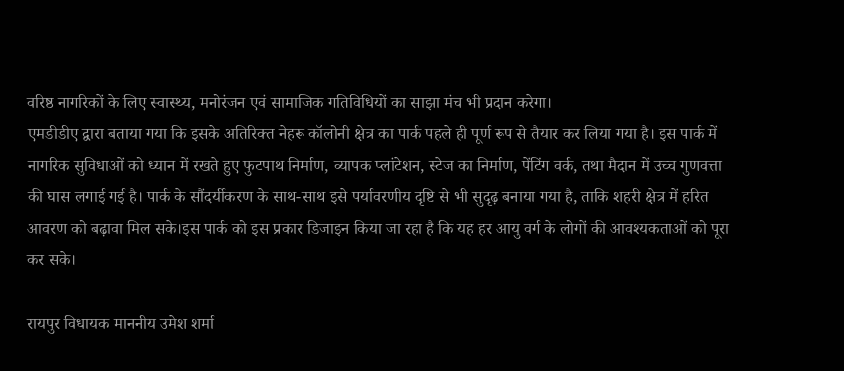वरिष्ठ नागरिकों के लिए स्वास्थ्य, मनोरंजन एवं सामाजिक गतिविधियों का साझा मंच भी प्रदान करेगा।
एमडीडीए द्वारा बताया गया कि इसके अतिरिक्त नेहरू कॉलोनी क्षेत्र का पार्क पहले ही पूर्ण रूप से तैयार कर लिया गया है। इस पार्क में नागरिक सुविधाओं को ध्यान में रखते हुए फुटपाथ निर्माण, व्यापक प्लांटेशन, स्टेज का निर्माण, पेंटिंग वर्क, तथा मैदान में उच्च गुणवत्ता की घास लगाई गई है। पार्क के सौंदर्यीकरण के साथ-साथ इसे पर्यावरणीय दृष्टि से भी सुदृढ़ बनाया गया है, ताकि शहरी क्षेत्र में हरित आवरण को बढ़ावा मिल सके।इस पार्क को इस प्रकार डिजाइन किया जा रहा है कि यह हर आयु वर्ग के लोगों की आवश्यकताओं को पूरा कर सके।

रायपुर विधायक माननीय उमेश शर्मा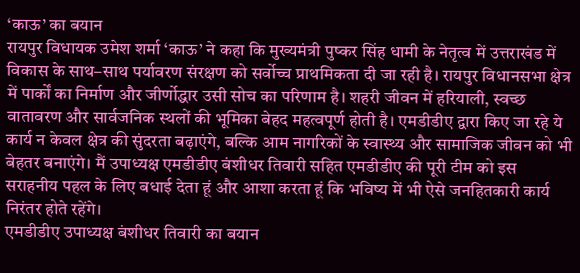‘काऊ’ का बयान
रायपुर विधायक उमेश शर्मा ‘काऊ’ ने कहा कि मुख्यमंत्री पुष्कर सिंह धामी के नेतृत्व में उत्तराखंड में विकास के साथ–साथ पर्यावरण संरक्षण को सर्वोच्च प्राथमिकता दी जा रही है। रायपुर विधानसभा क्षेत्र में पार्कों का निर्माण और जीर्णोद्धार उसी सोच का परिणाम है। शहरी जीवन में हरियाली, स्वच्छ वातावरण और सार्वजनिक स्थलों की भूमिका बेहद महत्वपूर्ण होती है। एमडीडीए द्वारा किए जा रहे ये कार्य न केवल क्षेत्र की सुंदरता बढ़ाएंगे, बल्कि आम नागरिकों के स्वास्थ्य और सामाजिक जीवन को भी बेहतर बनाएंगे। मैं उपाध्यक्ष एमडीडीए बंशीधर तिवारी सहित एमडीडीए की पूरी टीम को इस सराहनीय पहल के लिए बधाई देता हूं और आशा करता हूं कि भविष्य में भी ऐसे जनहितकारी कार्य निरंतर होते रहेंगे।
एमडीडीए उपाध्यक्ष बंशीधर तिवारी का बयान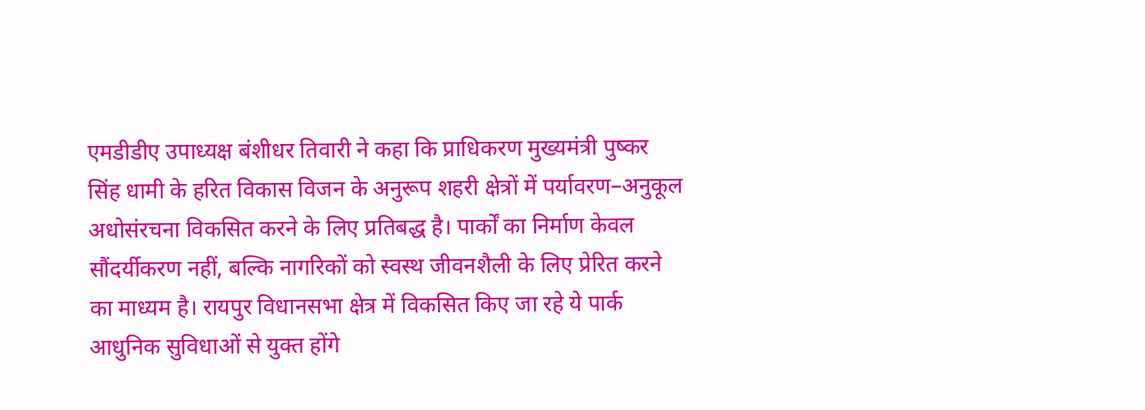एमडीडीए उपाध्यक्ष बंशीधर तिवारी ने कहा कि प्राधिकरण मुख्यमंत्री पुष्कर सिंह धामी के हरित विकास विजन के अनुरूप शहरी क्षेत्रों में पर्यावरण–अनुकूल अधोसंरचना विकसित करने के लिए प्रतिबद्ध है। पार्कों का निर्माण केवल सौंदर्यीकरण नहीं, बल्कि नागरिकों को स्वस्थ जीवनशैली के लिए प्रेरित करने का माध्यम है। रायपुर विधानसभा क्षेत्र में विकसित किए जा रहे ये पार्क आधुनिक सुविधाओं से युक्त होंगे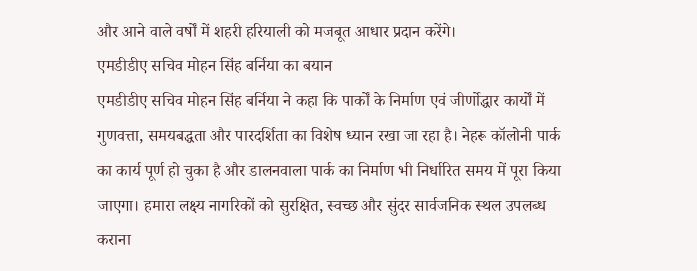और आने वाले वर्षों में शहरी हरियाली को मजबूत आधार प्रदान करेंगे।
एमडीडीए सचिव मोहन सिंह बर्निया का बयान
एमडीडीए सचिव मोहन सिंह बर्निया ने कहा कि पार्कों के निर्माण एवं जीर्णोद्धार कार्यों में गुणवत्ता, समयबद्धता और पारदर्शिता का विशेष ध्यान रखा जा रहा है। नेहरू कॉलोनी पार्क का कार्य पूर्ण हो चुका है और डालनवाला पार्क का निर्माण भी निर्धारित समय में पूरा किया जाएगा। हमारा लक्ष्य नागरिकों को सुरक्षित, स्वच्छ और सुंदर सार्वजनिक स्थल उपलब्ध कराना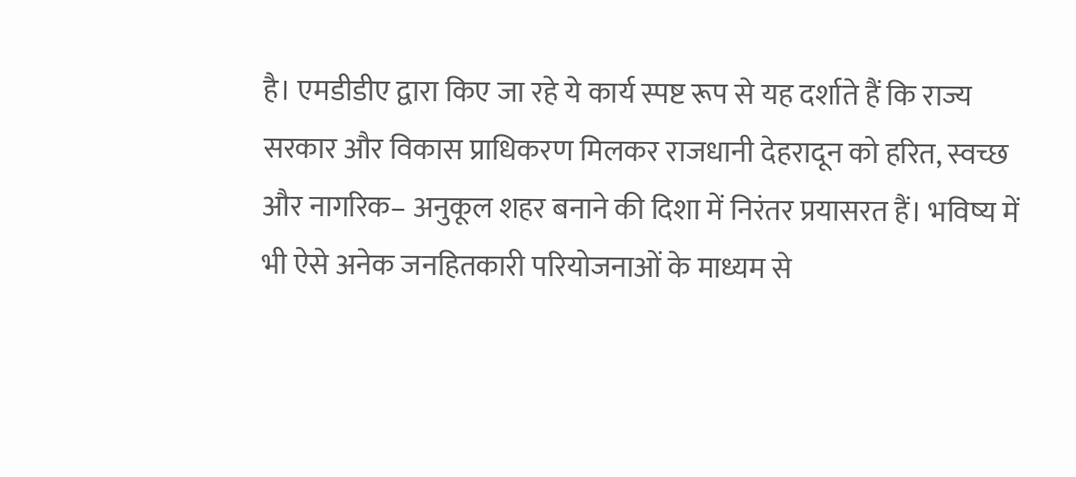है। एमडीडीए द्वारा किए जा रहे ये कार्य स्पष्ट रूप से यह दर्शाते हैं कि राज्य सरकार और विकास प्राधिकरण मिलकर राजधानी देहरादून को हरित, स्वच्छ और नागरिक– अनुकूल शहर बनाने की दिशा में निरंतर प्रयासरत हैं। भविष्य में भी ऐसे अनेक जनहितकारी परियोजनाओं के माध्यम से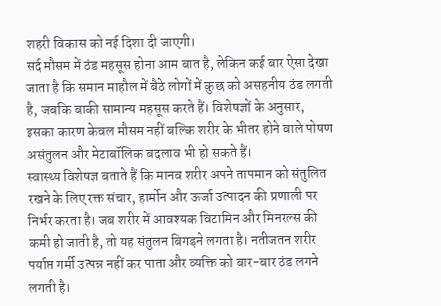शहरी विकास को नई दिशा दी जाएगी।
सर्द मौसम में ठंड महसूस होना आम बात है, लेकिन कई बार ऐसा देखा जाता है कि समान माहौल में बैठे लोगों में कुछ को असहनीय ठंड लगती है, जबकि बाकी सामान्य महसूस करते हैं। विशेषज्ञों के अनुसार, इसका कारण केवल मौसम नहीं बल्कि शरीर के भीतर होने वाले पोषण असंतुलन और मेटाबॉलिक बदलाव भी हो सकते हैं।
स्वास्थ्य विशेषज्ञ बताते हैं कि मानव शरीर अपने तापमान को संतुलित रखने के लिए रक्त संचार, हार्मोन और ऊर्जा उत्पादन की प्रणाली पर निर्भर करता है। जब शरीर में आवश्यक विटामिन और मिनरल्स की कमी हो जाती है, तो यह संतुलन बिगड़ने लगता है। नतीजतन शरीर पर्याप्त गर्मी उत्पन्न नहीं कर पाता और व्यक्ति को बार-बार ठंड लगने लगती है।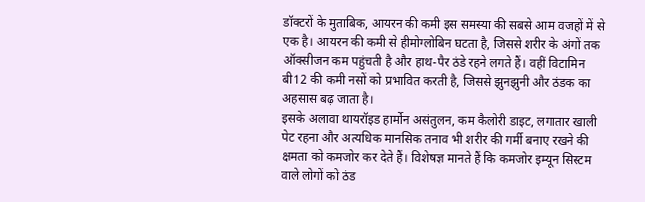डॉक्टरों के मुताबिक, आयरन की कमी इस समस्या की सबसे आम वजहों में से एक है। आयरन की कमी से हीमोग्लोबिन घटता है, जिससे शरीर के अंगों तक ऑक्सीजन कम पहुंचती है और हाथ-पैर ठंडे रहने लगते हैं। वहीं विटामिन बी12 की कमी नसों को प्रभावित करती है, जिससे झुनझुनी और ठंडक का अहसास बढ़ जाता है।
इसके अलावा थायरॉइड हार्मोन असंतुलन, कम कैलोरी डाइट, लगातार खाली पेट रहना और अत्यधिक मानसिक तनाव भी शरीर की गर्मी बनाए रखने की क्षमता को कमजोर कर देते हैं। विशेषज्ञ मानते हैं कि कमजोर इम्यून सिस्टम वाले लोगों को ठंड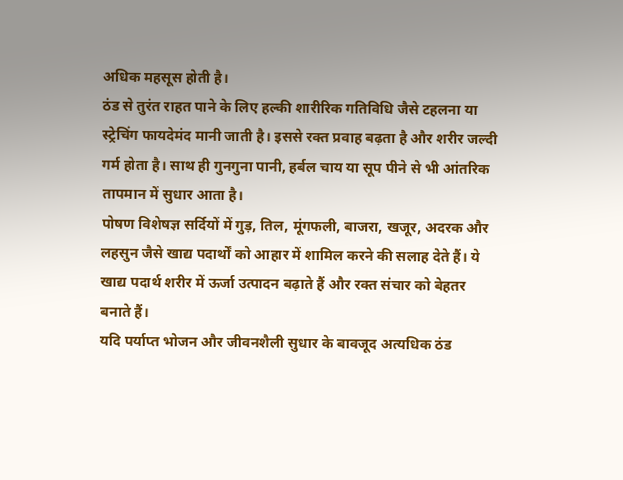अधिक महसूस होती है।
ठंड से तुरंत राहत पाने के लिए हल्की शारीरिक गतिविधि जैसे टहलना या स्ट्रेचिंग फायदेमंद मानी जाती है। इससे रक्त प्रवाह बढ़ता है और शरीर जल्दी गर्म होता है। साथ ही गुनगुना पानी, हर्बल चाय या सूप पीने से भी आंतरिक तापमान में सुधार आता है।
पोषण विशेषज्ञ सर्दियों में गुड़, तिल, मूंगफली, बाजरा, खजूर, अदरक और लहसुन जैसे खाद्य पदार्थों को आहार में शामिल करने की सलाह देते हैं। ये खाद्य पदार्थ शरीर में ऊर्जा उत्पादन बढ़ाते हैं और रक्त संचार को बेहतर बनाते हैं।
यदि पर्याप्त भोजन और जीवनशैली सुधार के बावजूद अत्यधिक ठंड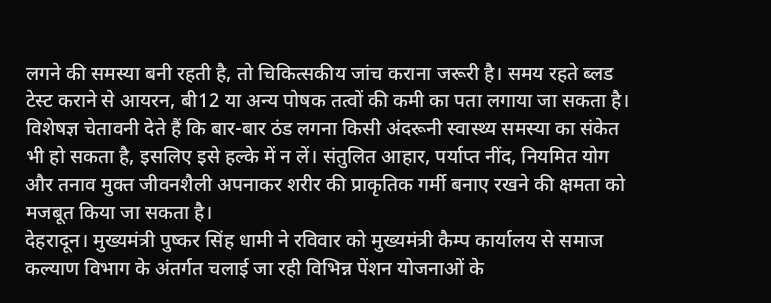लगने की समस्या बनी रहती है, तो चिकित्सकीय जांच कराना जरूरी है। समय रहते ब्लड टेस्ट कराने से आयरन, बी12 या अन्य पोषक तत्वों की कमी का पता लगाया जा सकता है।
विशेषज्ञ चेतावनी देते हैं कि बार-बार ठंड लगना किसी अंदरूनी स्वास्थ्य समस्या का संकेत भी हो सकता है, इसलिए इसे हल्के में न लें। संतुलित आहार, पर्याप्त नींद, नियमित योग और तनाव मुक्त जीवनशैली अपनाकर शरीर की प्राकृतिक गर्मी बनाए रखने की क्षमता को मजबूत किया जा सकता है।
देहरादून। मुख्यमंत्री पुष्कर सिंह धामी ने रविवार को मुख्यमंत्री कैम्प कार्यालय से समाज कल्याण विभाग के अंतर्गत चलाई जा रही विभिन्न पेंशन योजनाओं के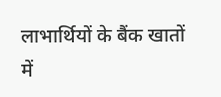लाभार्थियों के बैंक खातों में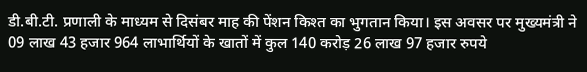डी.बी.टी. प्रणाली के माध्यम से दिसंबर माह की पेंशन किश्त का भुगतान किया। इस अवसर पर मुख्यमंत्री ने 09 लाख 43 हजार 964 लाभार्थियों के खातों में कुल 140 करोड़ 26 लाख 97 हजार रुपये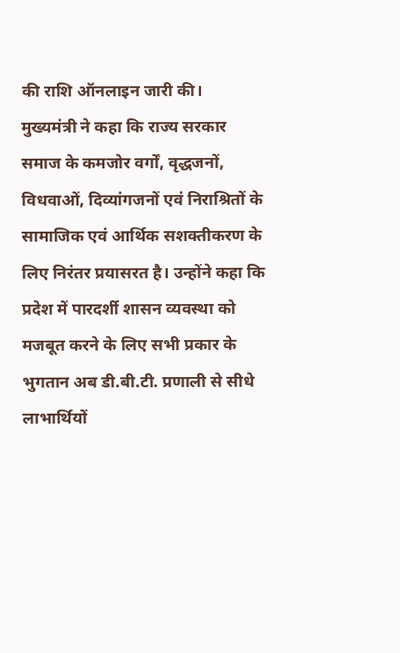की राशि ऑनलाइन जारी की।
मुख्यमंत्री ने कहा कि राज्य सरकार समाज के कमजोर वर्गों, वृद्धजनों, विधवाओं, दिव्यांगजनों एवं निराश्रितों के सामाजिक एवं आर्थिक सशक्तीकरण के लिए निरंतर प्रयासरत है। उन्होंने कहा कि प्रदेश में पारदर्शी शासन व्यवस्था को मजबूत करने के लिए सभी प्रकार के भुगतान अब डी.बी.टी. प्रणाली से सीधे लाभार्थियों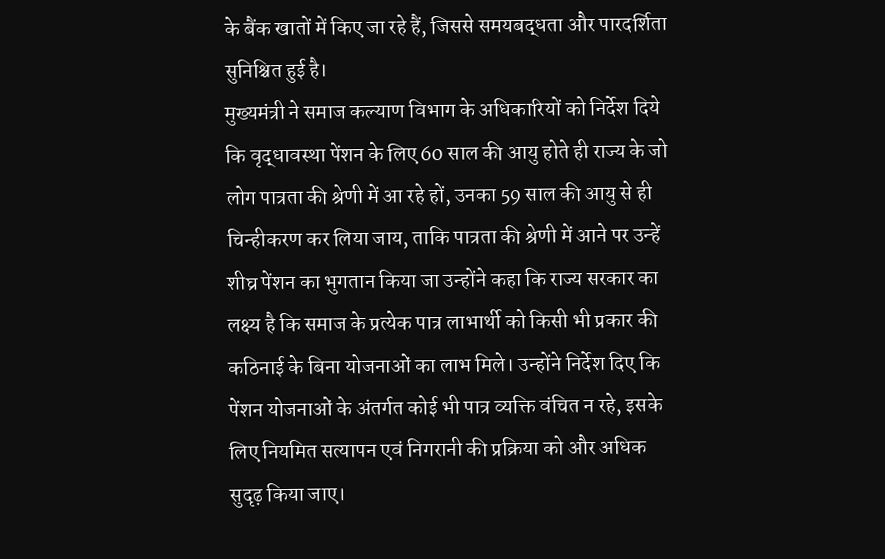के बैंक खातों में किए जा रहे हैं, जिससे समयबद्धता और पारदर्शिता सुनिश्चित हुई है।
मुख्यमंत्री ने समाज कल्याण विभाग के अधिकारियों को निर्देश दिये कि वृद्धावस्था पेंशन के लिए 60 साल की आयु होते ही राज्य के जो लोग पात्रता की श्रेणी में आ रहे हों, उनका 59 साल की आयु से ही चिन्हीकरण कर लिया जाय, ताकि पात्रता की श्रेणी में आने पर उन्हें शीघ्र पेंशन का भुगतान किया जा उन्होंने कहा कि राज्य सरकार का लक्ष्य है कि समाज के प्रत्येक पात्र लाभार्थी को किसी भी प्रकार की कठिनाई के बिना योजनाओं का लाभ मिले। उन्होंने निर्देश दिए कि पेंशन योजनाओं के अंतर्गत कोई भी पात्र व्यक्ति वंचित न रहे, इसके लिए नियमित सत्यापन एवं निगरानी की प्रक्रिया को और अधिक सुदृढ़ किया जाए।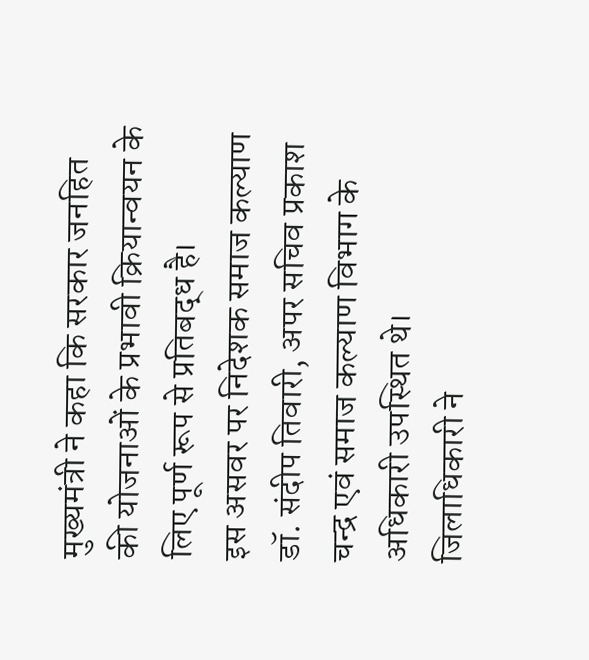मुख्यमंत्री ने कहा कि सरकार जनहित की योजनाओं के प्रभावी क्रियान्वयन के लिए पूर्ण रूप से प्रतिबद्ध है।
इस असवर पर निदेशक समाज कल्याण डॉ. संदीप तिवारी, अपर सचिव प्रकाश चन्द्र एवं समाज कल्याण विभाग के अधिकारी उपस्थित थे।
जिलाधिकारी ने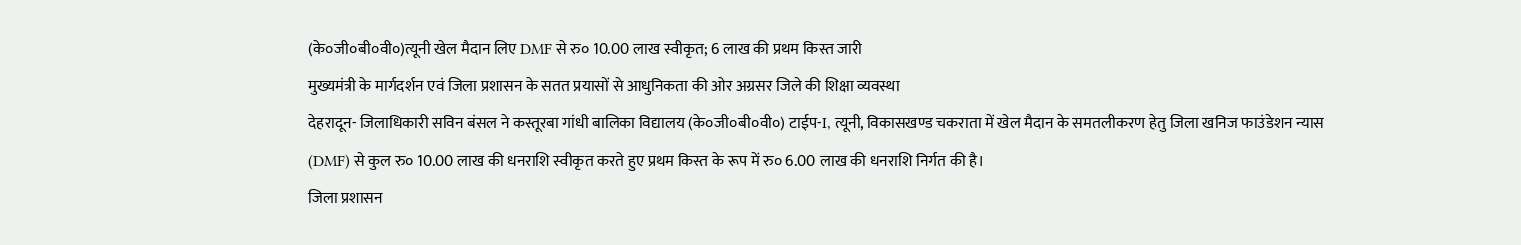(के०जी०बी०वी०)त्यूनी खेल मैदान लिए DMF से रु० 10.00 लाख स्वीकृत; 6 लाख की प्रथम किस्त जारी
मुख्यमंत्री के मार्गदर्शन एवं जिला प्रशासन के सतत प्रयासों से आधुनिकता की ओर अग्रसर जिले की शिक्षा व्यवस्था
देहरादून- जिलाधिकारी सविन बंसल ने कस्तूरबा गांधी बालिका विद्यालय (के०जी०बी०वी०) टाईप-I, त्यूनी, विकासखण्ड चकराता में खेल मैदान के समतलीकरण हेतु जिला खनिज फाउंडेशन न्यास (DMF) से कुल रु० 10.00 लाख की धनराशि स्वीकृत करते हुए प्रथम किस्त के रूप में रु० 6.00 लाख की धनराशि निर्गत की है।
जिला प्रशासन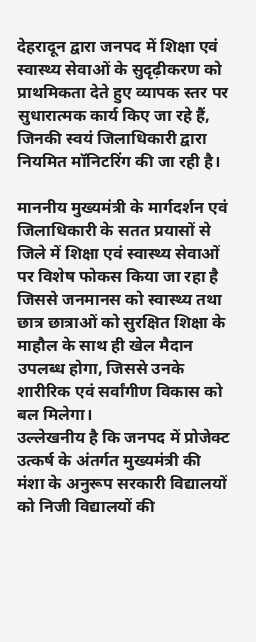देहरादून द्वारा जनपद में शिक्षा एवं स्वास्थ्य सेवाओं के सुदृढ़ीकरण को प्राथमिकता देते हुए व्यापक स्तर पर सुधारात्मक कार्य किए जा रहे हैं, जिनकी स्वयं जिलाधिकारी द्वारा नियमित मॉनिटरिंग की जा रही है।

माननीय मुख्यमंत्री के मार्गदर्शन एवं जिलाधिकारी के सतत प्रयासों से जिले में शिक्षा एवं स्वास्थ्य सेवाओं पर विशेष फोकस किया जा रहा है जिससे जनमानस को स्वास्थ्य तथा छात्र छात्राओं को सुरक्षित शिक्षा के माहौल के साथ ही खेल मैदान उपलब्ध होगा, जिससे उनके शारीरिक एवं सर्वांगीण विकास को बल मिलेगा।
उल्लेखनीय है कि जनपद में प्रोजेक्ट उत्कर्ष के अंतर्गत मुख्यमंत्री की मंशा के अनुरूप सरकारी विद्यालयों को निजी विद्यालयों की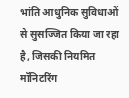भांति आधुनिक सुविधाओं से सुसज्जित किया जा रहा है, जिसकी नियमित मॉनिटरिंग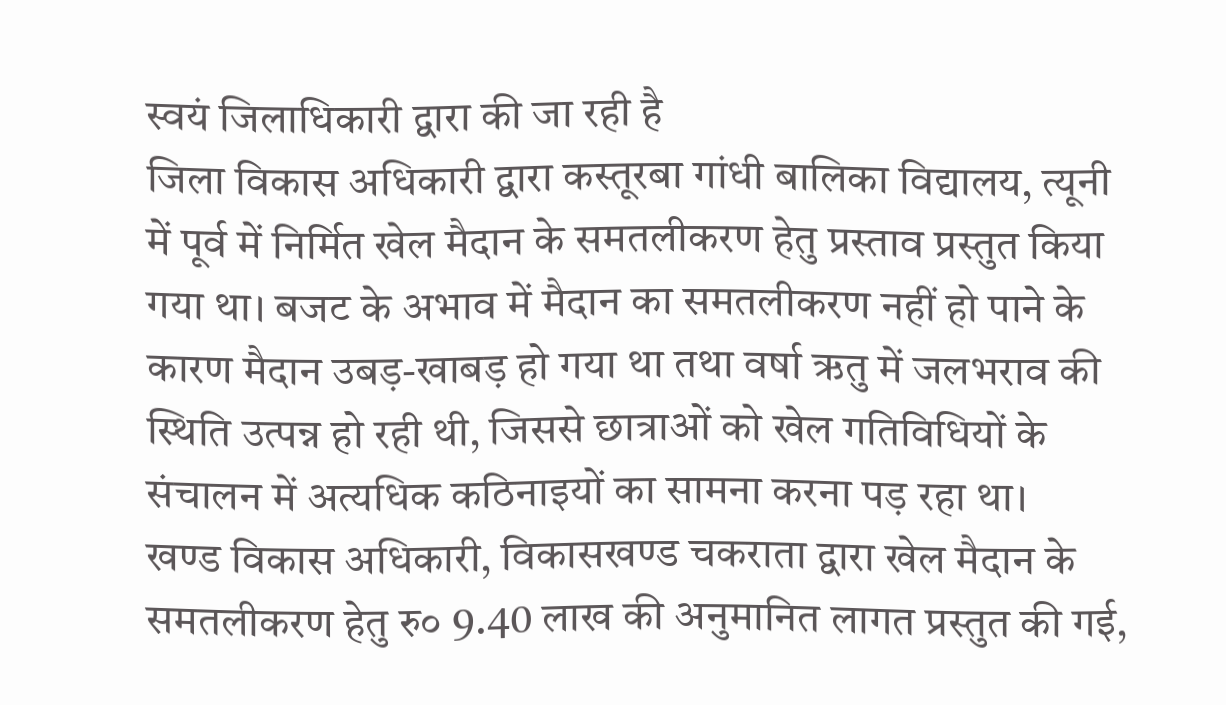स्वयं जिलाधिकारी द्वारा की जा रही है
जिला विकास अधिकारी द्वारा कस्तूरबा गांधी बालिका विद्यालय, त्यूनी में पूर्व में निर्मित खेल मैदान के समतलीकरण हेतु प्रस्ताव प्रस्तुत किया गया था। बजट के अभाव में मैदान का समतलीकरण नहीं हो पाने के कारण मैदान उबड़-खाबड़ हो गया था तथा वर्षा ऋतु में जलभराव की स्थिति उत्पन्न हो रही थी, जिससे छात्राओं को खेल गतिविधियों के संचालन में अत्यधिक कठिनाइयों का सामना करना पड़ रहा था।
खण्ड विकास अधिकारी, विकासखण्ड चकराता द्वारा खेल मैदान के समतलीकरण हेतु रु० 9.40 लाख की अनुमानित लागत प्रस्तुत की गई,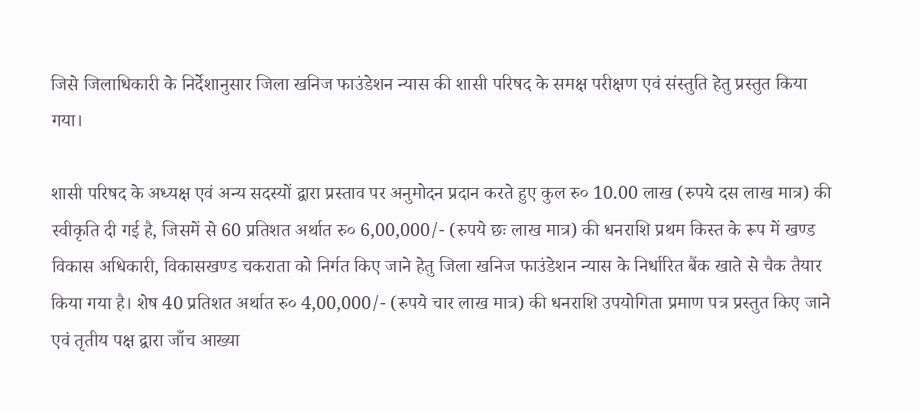जिसे जिलाधिकारी के निर्देशानुसार जिला खनिज फाउंडेशन न्यास की शासी परिषद के समक्ष परीक्षण एवं संस्तुति हेतु प्रस्तुत किया गया।

शासी परिषद के अध्यक्ष एवं अन्य सदस्यों द्वारा प्रस्ताव पर अनुमोदन प्रदान करते हुए कुल रु० 10.00 लाख (रुपये दस लाख मात्र) की स्वीकृति दी गई है, जिसमें से 60 प्रतिशत अर्थात रु० 6,00,000/- (रुपये छः लाख मात्र) की धनराशि प्रथम किस्त के रूप में खण्ड विकास अधिकारी, विकासखण्ड चकराता को निर्गत किए जाने हेतु जिला खनिज फाउंडेशन न्यास के निर्धारित बैंक खाते से चैक तैयार किया गया है। शेष 40 प्रतिशत अर्थात रु० 4,00,000/- (रुपये चार लाख मात्र) की धनराशि उपयोगिता प्रमाण पत्र प्रस्तुत किए जाने एवं तृतीय पक्ष द्वारा जाँच आख्या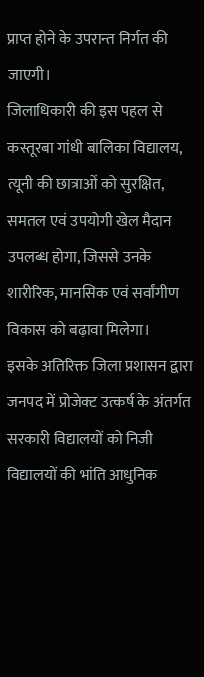प्राप्त होने के उपरान्त निर्गत की जाएगी।
जिलाधिकारी की इस पहल से कस्तूरबा गांधी बालिका विद्यालय, त्यूनी की छात्राओं को सुरक्षित, समतल एवं उपयोगी खेल मैदान उपलब्ध होगा, जिससे उनके शारीरिक, मानसिक एवं सर्वांगीण विकास को बढ़ावा मिलेगा।
इसके अतिरिक्त जिला प्रशासन द्वारा जनपद में प्रोजेक्ट उत्कर्ष के अंतर्गत सरकारी विद्यालयों को निजी विद्यालयों की भांति आधुनिक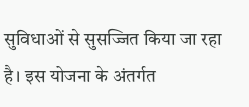सुविधाओं से सुसज्जित किया जा रहा है। इस योजना के अंतर्गत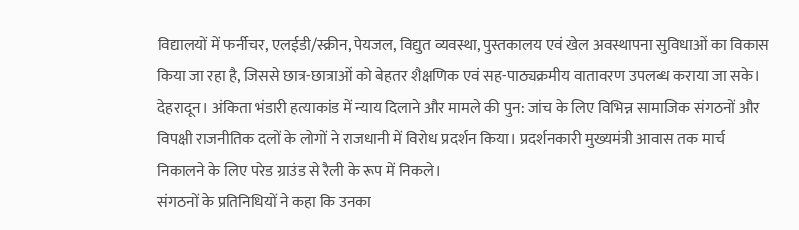विद्यालयों में फर्नीचर, एलईडी/स्क्रीन, पेयजल, विद्युत व्यवस्था, पुस्तकालय एवं खेल अवस्थापना सुविधाओं का विकास किया जा रहा है, जिससे छात्र-छात्राओं को बेहतर शैक्षणिक एवं सह-पाठ्यक्रमीय वातावरण उपलब्ध कराया जा सके।
देहरादून। अंकिता भंडारी हत्याकांड में न्याय दिलाने और मामले की पुन: जांच के लिए विभिन्न सामाजिक संगठनों और विपक्षी राजनीतिक दलों के लोगों ने राजधानी में विरोध प्रदर्शन किया। प्रदर्शनकारी मुख्यमंत्री आवास तक मार्च निकालने के लिए परेड ग्राउंड से रैली के रूप में निकले।
संगठनों के प्रतिनिधियों ने कहा कि उनका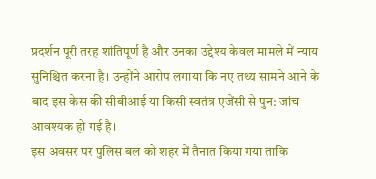प्रदर्शन पूरी तरह शांतिपूर्ण है और उनका उद्देश्य केवल मामले में न्याय सुनिश्चित करना है। उन्होंने आरोप लगाया कि नए तथ्य सामने आने के बाद इस केस की सीबीआई या किसी स्वतंत्र एजेंसी से पुन: जांच आवश्यक हो गई है।
इस अवसर पर पुलिस बल को शहर में तैनात किया गया ताकि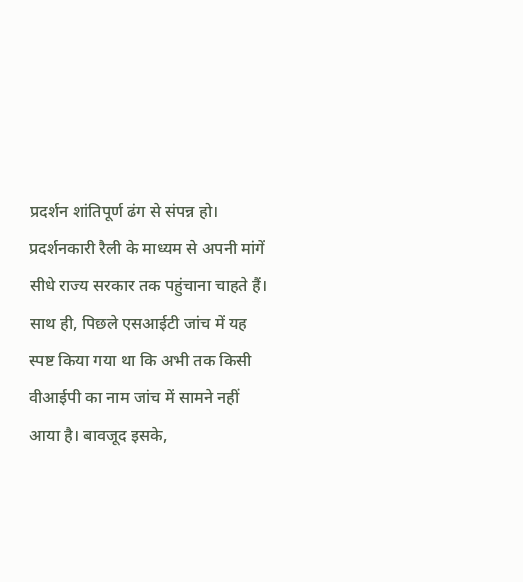प्रदर्शन शांतिपूर्ण ढंग से संपन्न हो। प्रदर्शनकारी रैली के माध्यम से अपनी मांगें सीधे राज्य सरकार तक पहुंचाना चाहते हैं।
साथ ही, पिछले एसआईटी जांच में यह स्पष्ट किया गया था कि अभी तक किसी वीआईपी का नाम जांच में सामने नहीं आया है। बावजूद इसके,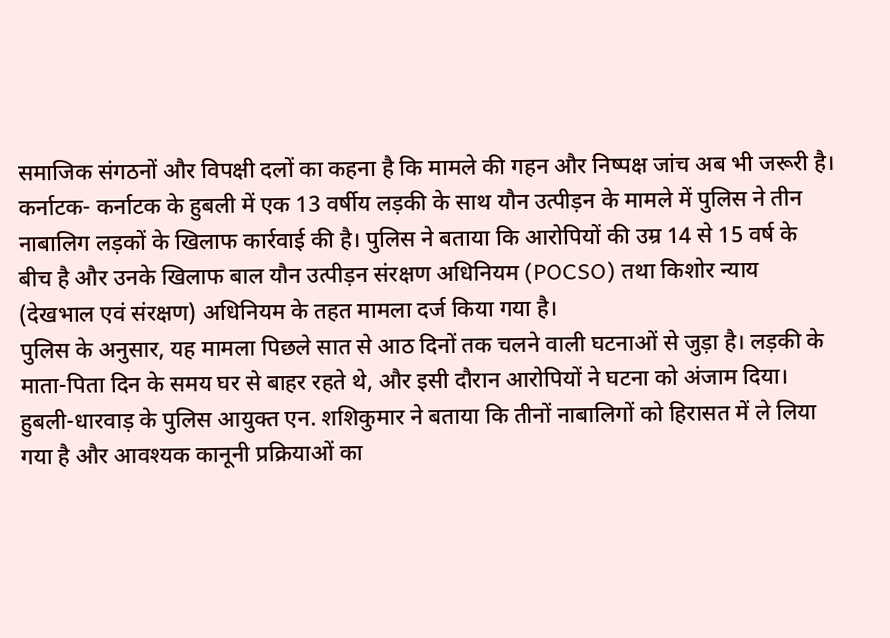समाजिक संगठनों और विपक्षी दलों का कहना है कि मामले की गहन और निष्पक्ष जांच अब भी जरूरी है।
कर्नाटक- कर्नाटक के हुबली में एक 13 वर्षीय लड़की के साथ यौन उत्पीड़न के मामले में पुलिस ने तीन नाबालिग लड़कों के खिलाफ कार्रवाई की है। पुलिस ने बताया कि आरोपियों की उम्र 14 से 15 वर्ष के बीच है और उनके खिलाफ बाल यौन उत्पीड़न संरक्षण अधिनियम (POCSO) तथा किशोर न्याय (देखभाल एवं संरक्षण) अधिनियम के तहत मामला दर्ज किया गया है।
पुलिस के अनुसार, यह मामला पिछले सात से आठ दिनों तक चलने वाली घटनाओं से जुड़ा है। लड़की के माता-पिता दिन के समय घर से बाहर रहते थे, और इसी दौरान आरोपियों ने घटना को अंजाम दिया।
हुबली-धारवाड़ के पुलिस आयुक्त एन. शशिकुमार ने बताया कि तीनों नाबालिगों को हिरासत में ले लिया गया है और आवश्यक कानूनी प्रक्रियाओं का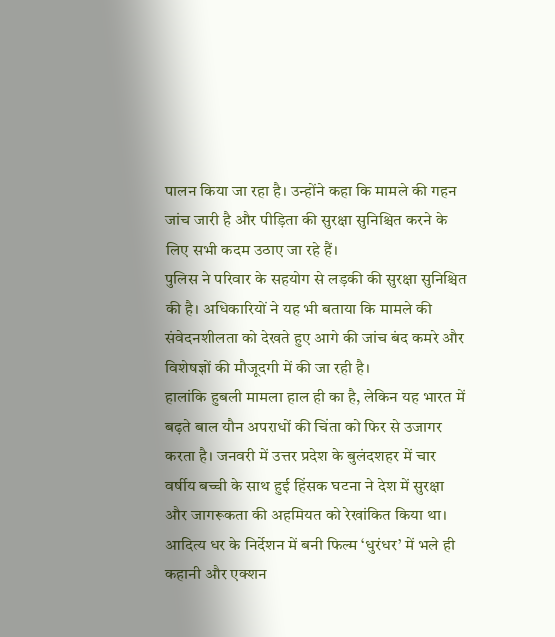पालन किया जा रहा है। उन्होंने कहा कि मामले की गहन जांच जारी है और पीड़िता की सुरक्षा सुनिश्चित करने के लिए सभी कदम उठाए जा रहे हैं।
पुलिस ने परिवार के सहयोग से लड़की की सुरक्षा सुनिश्चित की है। अधिकारियों ने यह भी बताया कि मामले की संवेदनशीलता को देखते हुए आगे की जांच बंद कमरे और विशेषज्ञों की मौजूदगी में की जा रही है।
हालांकि हुबली मामला हाल ही का है, लेकिन यह भारत में बढ़ते बाल यौन अपराधों की चिंता को फिर से उजागर करता है। जनवरी में उत्तर प्रदेश के बुलंदशहर में चार वर्षीय बच्ची के साथ हुई हिंसक घटना ने देश में सुरक्षा और जागरूकता की अहमियत को रेखांकित किया था।
आदित्य धर के निर्देशन में बनी फिल्म ‘धुरंधर’ में भले ही कहानी और एक्शन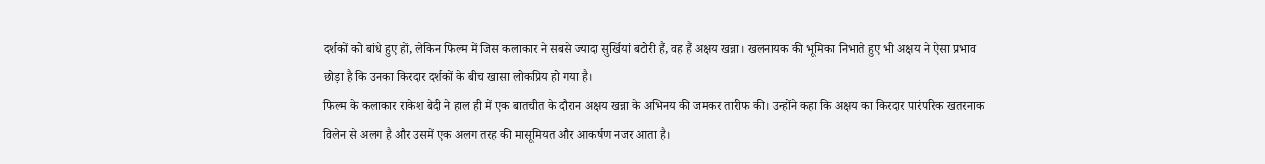दर्शकों को बांधे हुए हों, लेकिन फिल्म में जिस कलाकार ने सबसे ज्यादा सुर्खियां बटोरी हैं, वह हैं अक्षय खन्ना। खलनायक की भूमिका निभाते हुए भी अक्षय ने ऐसा प्रभाव छोड़ा है कि उनका किरदार दर्शकों के बीच खासा लोकप्रिय हो गया है।
फिल्म के कलाकार राकेश बेदी ने हाल ही में एक बातचीत के दौरान अक्षय खन्ना के अभिनय की जमकर तारीफ की। उन्होंने कहा कि अक्षय का किरदार पारंपरिक खतरनाक विलेन से अलग है और उसमें एक अलग तरह की मासूमियत और आकर्षण नजर आता है।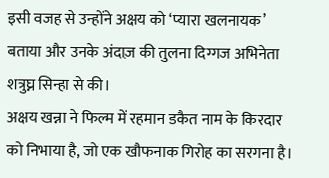इसी वजह से उन्होंने अक्षय को ‘प्यारा खलनायक’ बताया और उनके अंदाज़ की तुलना दिग्गज अभिनेता शत्रुघ्न सिन्हा से की।
अक्षय खन्ना ने फिल्म में रहमान डकैत नाम के किरदार को निभाया है, जो एक खौफनाक गिरोह का सरगना है।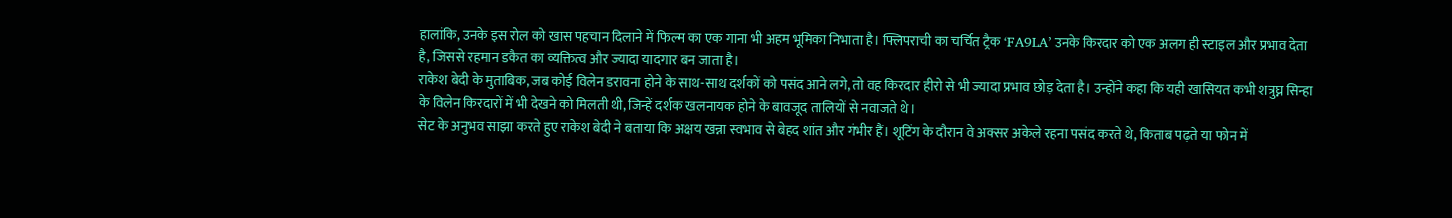हालांकि, उनके इस रोल को खास पहचान दिलाने में फिल्म का एक गाना भी अहम भूमिका निभाता है। फ्लिपराची का चर्चित ट्रैक ‘FA9LA’ उनके किरदार को एक अलग ही स्टाइल और प्रभाव देता है, जिससे रहमान डकैत का व्यक्तित्व और ज्यादा यादगार बन जाता है।
राकेश बेदी के मुताबिक, जब कोई विलेन डरावना होने के साथ-साथ दर्शकों को पसंद आने लगे, तो वह किरदार हीरो से भी ज्यादा प्रभाव छोड़ देता है। उन्होंने कहा कि यही खासियत कभी शत्रुघ्न सिन्हा के विलेन किरदारों में भी देखने को मिलती थी, जिन्हें दर्शक खलनायक होने के बावजूद तालियों से नवाजते थे।
सेट के अनुभव साझा करते हुए राकेश बेदी ने बताया कि अक्षय खन्ना स्वभाव से बेहद शांत और गंभीर हैं। शूटिंग के दौरान वे अक्सर अकेले रहना पसंद करते थे, किताब पढ़ते या फोन में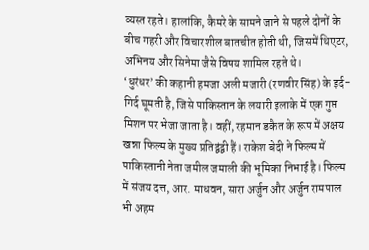व्यस्त रहते। हालांकि, कैमरे के सामने जाने से पहले दोनों के बीच गहरी और विचारशील बातचीत होती थी, जिसमें थिएटर, अभिनय और सिनेमा जैसे विषय शामिल रहते थे।
‘धुरंधर’ की कहानी हमजा अली मजारी (रणवीर सिंह) के इर्द-गिर्द घूमती है, जिसे पाकिस्तान के लयारी इलाके में एक गुप्त मिशन पर भेजा जाता है। वहीं, रहमान डकैत के रूप में अक्षय खन्ना फिल्म के मुख्य प्रतिद्वंद्वी हैं। राकेश बेदी ने फिल्म में पाकिस्तानी नेता जमील जमाली की भूमिका निभाई है। फिल्म में संजय दत्त, आर. माधवन, सारा अर्जुन और अर्जुन रामपाल भी अहम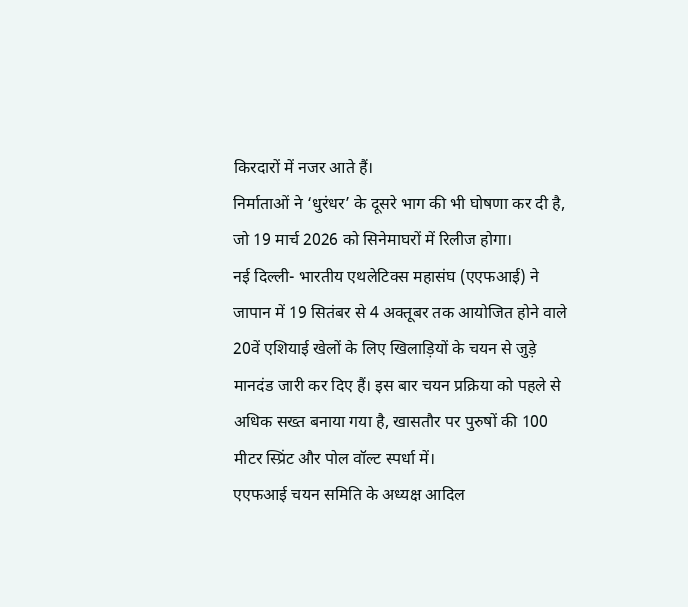किरदारों में नजर आते हैं।
निर्माताओं ने ‘धुरंधर’ के दूसरे भाग की भी घोषणा कर दी है, जो 19 मार्च 2026 को सिनेमाघरों में रिलीज होगा।
नई दिल्ली- भारतीय एथलेटिक्स महासंघ (एएफआई) ने जापान में 19 सितंबर से 4 अक्तूबर तक आयोजित होने वाले 20वें एशियाई खेलों के लिए खिलाड़ियों के चयन से जुड़े मानदंड जारी कर दिए हैं। इस बार चयन प्रक्रिया को पहले से अधिक सख्त बनाया गया है, खासतौर पर पुरुषों की 100 मीटर स्प्रिंट और पोल वॉल्ट स्पर्धा में।
एएफआई चयन समिति के अध्यक्ष आदिल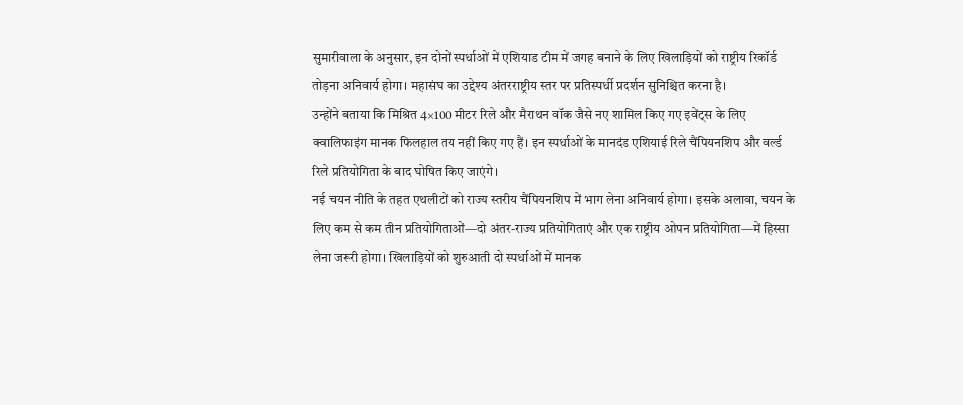सुमारीवाला के अनुसार, इन दोनों स्पर्धाओं में एशियाड टीम में जगह बनाने के लिए खिलाड़ियों को राष्ट्रीय रिकॉर्ड तोड़ना अनिवार्य होगा। महासंघ का उद्देश्य अंतरराष्ट्रीय स्तर पर प्रतिस्पर्धी प्रदर्शन सुनिश्चित करना है।
उन्होंने बताया कि मिश्रित 4×100 मीटर रिले और मैराथन वॉक जैसे नए शामिल किए गए इवेंट्स के लिए क्वालिफाइंग मानक फिलहाल तय नहीं किए गए हैं। इन स्पर्धाओं के मानदंड एशियाई रिले चैंपियनशिप और वर्ल्ड रिले प्रतियोगिता के बाद घोषित किए जाएंगे।
नई चयन नीति के तहत एथलीटों को राज्य स्तरीय चैंपियनशिप में भाग लेना अनिवार्य होगा। इसके अलावा, चयन के लिए कम से कम तीन प्रतियोगिताओं—दो अंतर-राज्य प्रतियोगिताएं और एक राष्ट्रीय ओपन प्रतियोगिता—में हिस्सा लेना जरूरी होगा। खिलाड़ियों को शुरुआती दो स्पर्धाओं में मानक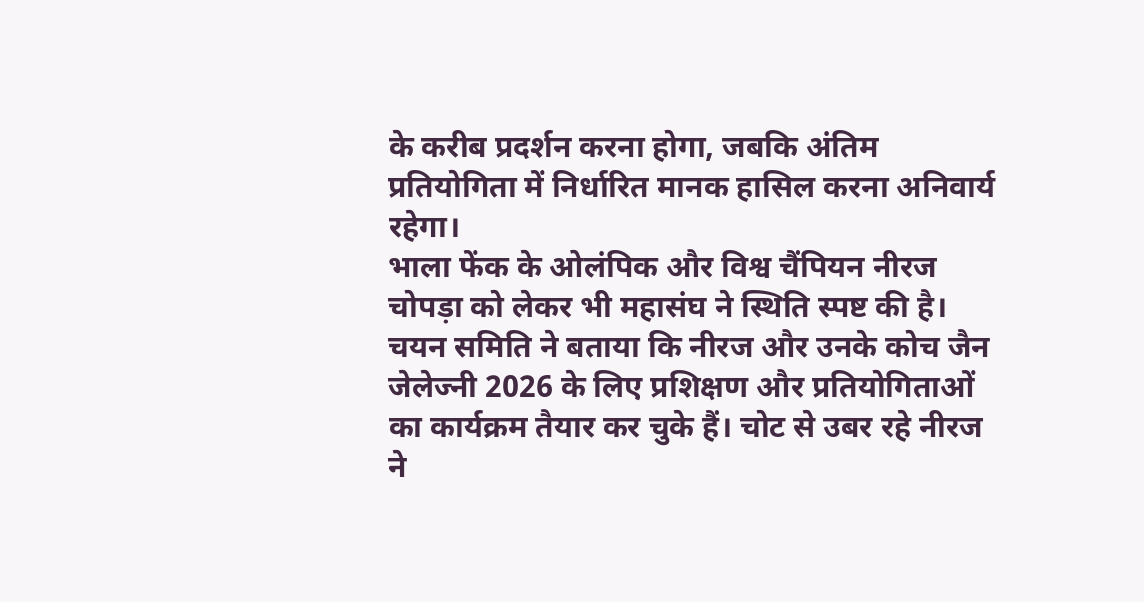के करीब प्रदर्शन करना होगा, जबकि अंतिम प्रतियोगिता में निर्धारित मानक हासिल करना अनिवार्य रहेगा।
भाला फेंक के ओलंपिक और विश्व चैंपियन नीरज चोपड़ा को लेकर भी महासंघ ने स्थिति स्पष्ट की है। चयन समिति ने बताया कि नीरज और उनके कोच जैन जेलेज्नी 2026 के लिए प्रशिक्षण और प्रतियोगिताओं का कार्यक्रम तैयार कर चुके हैं। चोट से उबर रहे नीरज ने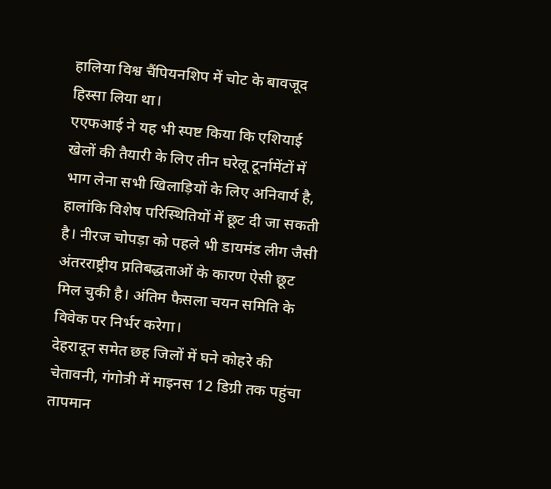हालिया विश्व चैंपियनशिप में चोट के बावजूद हिस्सा लिया था।
एएफआई ने यह भी स्पष्ट किया कि एशियाई खेलों की तैयारी के लिए तीन घरेलू टूर्नामेंटों में भाग लेना सभी खिलाड़ियों के लिए अनिवार्य है, हालांकि विशेष परिस्थितियों में छूट दी जा सकती है। नीरज चोपड़ा को पहले भी डायमंड लीग जैसी अंतरराष्ट्रीय प्रतिबद्धताओं के कारण ऐसी छूट मिल चुकी है। अंतिम फैसला चयन समिति के विवेक पर निर्भर करेगा।
देहरादून समेत छह जिलों में घने कोहरे की चेतावनी, गंगोत्री में माइनस 12 डिग्री तक पहुंचा तापमान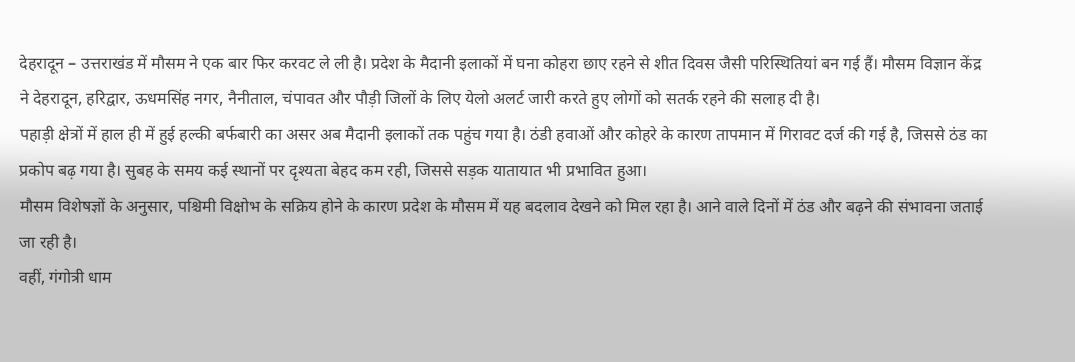देहरादून – उत्तराखंड में मौसम ने एक बार फिर करवट ले ली है। प्रदेश के मैदानी इलाकों में घना कोहरा छाए रहने से शीत दिवस जैसी परिस्थितियां बन गई हैं। मौसम विज्ञान केंद्र ने देहरादून, हरिद्वार, ऊधमसिंह नगर, नैनीताल, चंपावत और पौड़ी जिलों के लिए येलो अलर्ट जारी करते हुए लोगों को सतर्क रहने की सलाह दी है।
पहाड़ी क्षेत्रों में हाल ही में हुई हल्की बर्फबारी का असर अब मैदानी इलाकों तक पहुंच गया है। ठंडी हवाओं और कोहरे के कारण तापमान में गिरावट दर्ज की गई है, जिससे ठंड का प्रकोप बढ़ गया है। सुबह के समय कई स्थानों पर दृश्यता बेहद कम रही, जिससे सड़क यातायात भी प्रभावित हुआ।
मौसम विशेषज्ञों के अनुसार, पश्चिमी विक्षोभ के सक्रिय होने के कारण प्रदेश के मौसम में यह बदलाव देखने को मिल रहा है। आने वाले दिनों में ठंड और बढ़ने की संभावना जताई जा रही है।
वहीं, गंगोत्री धाम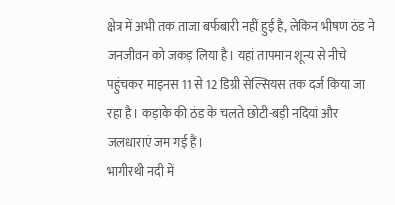क्षेत्र में अभी तक ताजा बर्फबारी नहीं हुई है, लेकिन भीषण ठंड ने जनजीवन को जकड़ लिया है। यहां तापमान शून्य से नीचे पहुंचकर माइनस 11 से 12 डिग्री सेल्सियस तक दर्ज किया जा रहा है। कड़ाके की ठंड के चलते छोटी-बड़ी नदियां और जलधाराएं जम गई हैं।
भागीरथी नदी में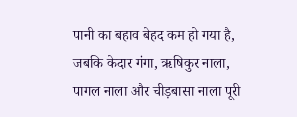पानी का बहाव बेहद कम हो गया है, जबकि केदार गंगा, ऋषिकुर नाला, पागल नाला और चीड़बासा नाला पूरी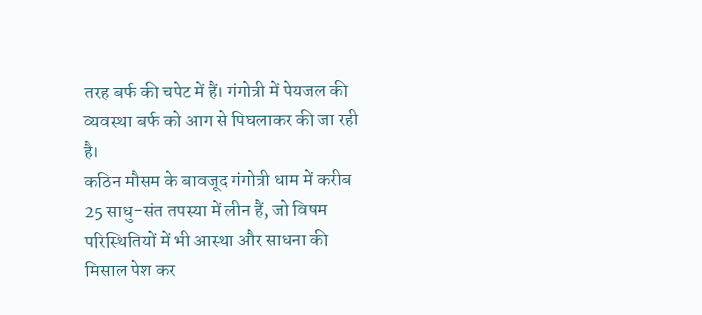तरह बर्फ की चपेट में हैं। गंगोत्री में पेयजल की व्यवस्था बर्फ को आग से पिघलाकर की जा रही है।
कठिन मौसम के बावजूद गंगोत्री धाम में करीब 25 साधु-संत तपस्या में लीन हैं, जो विषम परिस्थितियों में भी आस्था और साधना की मिसाल पेश कर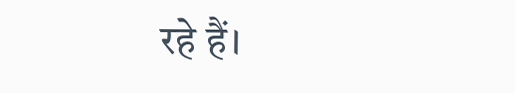रहे हैं।